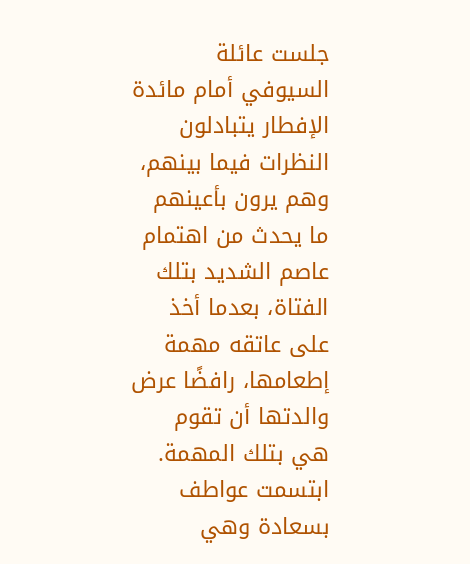جلست عائلة السيوفي أمام مائدة الإفطار يتبادلون النظرات فيما بينهم، وهم يرون بأعينهم ما يحدث من اهتمام عاصم الشديد بتلك الفتاة، بعدما أخذ على عاتقه مهمة إطعامها، رافضًا عرض والدتها أن تقوم هي بتلك المهمة. ابتسمت عواطف بسعادة وهي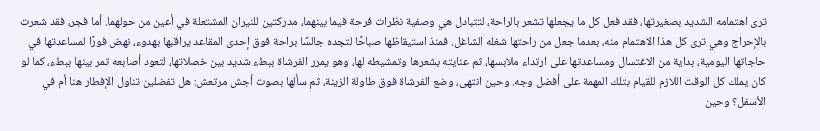ترى اهتمامه الشديد بصغيرتها، فقد فعل كل ما يجعلها تشعر بالراحة، لتتبادل هي وصفية نظرات فرحة فيما بينهما، مدركتين للنيران المشتعلة في أعين من حولهما. أما فجر، فقد شعرت بالإحراج وهي ترى كل هذا الاهتمام منه، بعدما جعل من راحتها شغله الشاغل. فمنذ استيقاظها صباحًا لتجده جالسًا براحة فوق إحدى المقاعد يراقبها بهدوء، نهض فورًا لمساعدتها في حاجاتها اليومية، بداية من الاغتسال ومساعدتها على ارتداء ملابسها، ثم عنايته بشعرها وتمشيطه لها، وهو يمرر الفرشاة ببطء شديد بين خصلاتها، لتعود أصابعه تمر بينها ببطء، كما لو كان يملك كل الوقت اللازم للقيام بتلك المهمة على أفضل وجه. وحين انتهى، وضع الفرشاة فوق طاولة الزينة، ثم سألها بصوت أجش مرتعش: هل تفضلين تناول الإفطار هنا أم في الأسفل؟ وحين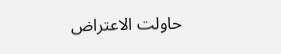حاولت الاعتراض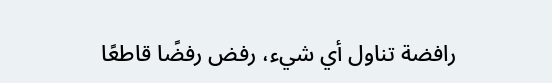رافضة تناول أي شيء، رفض رفضًا قاطعًا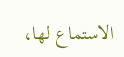الاستماع لها،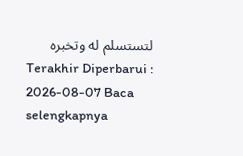لتستسلم له وتخبره
Terakhir Diperbarui : 2026-08-07 Baca selengkapnya